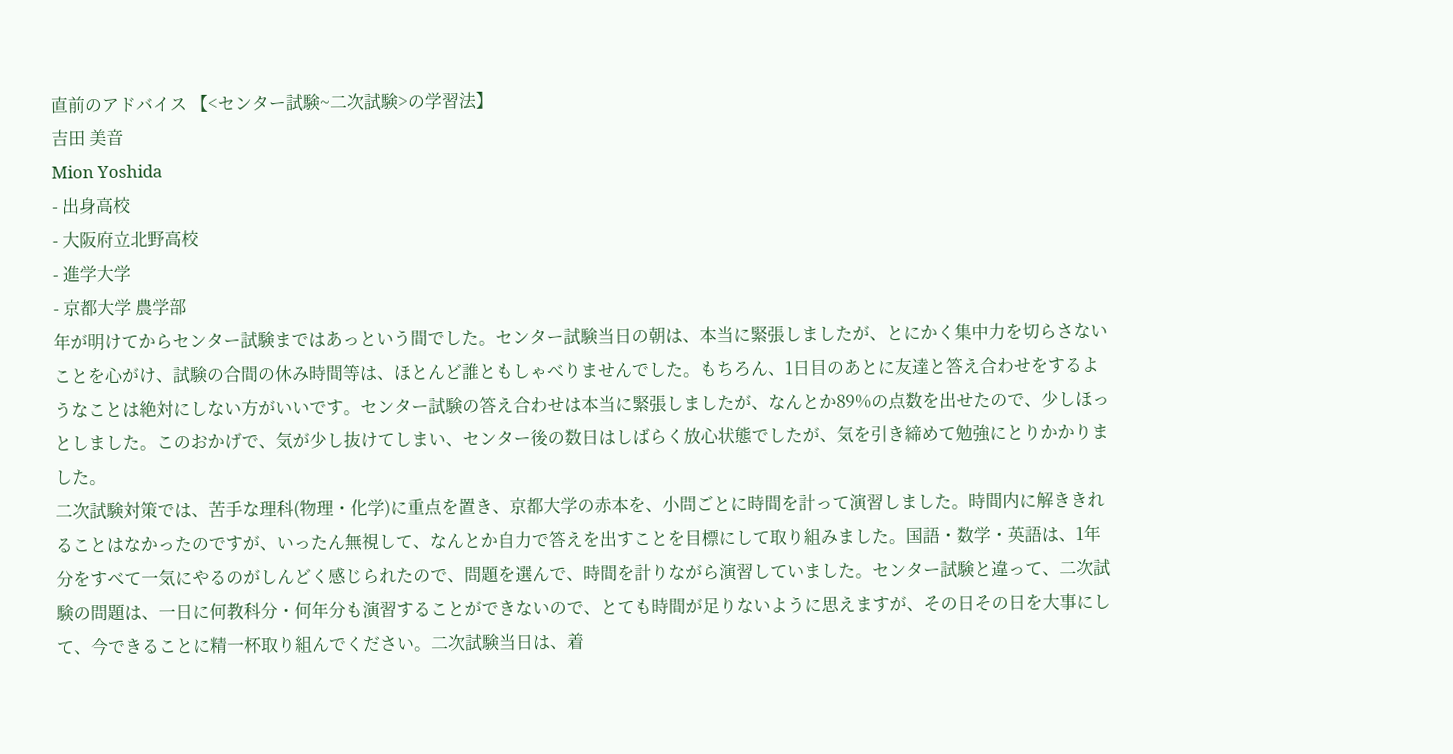直前のアドバイス 【<センター試験~二次試験>の学習法】
吉田 美音
Mion Yoshida
- 出身高校
- 大阪府立北野高校
- 進学大学
- 京都大学 農学部
年が明けてからセンター試験まではあっという間でした。センター試験当日の朝は、本当に緊張しましたが、とにかく集中力を切らさないことを心がけ、試験の合間の休み時間等は、ほとんど誰ともしゃべりませんでした。もちろん、1日目のあとに友達と答え合わせをするようなことは絶対にしない方がいいです。センター試験の答え合わせは本当に緊張しましたが、なんとか89%の点数を出せたので、少しほっとしました。このおかげで、気が少し抜けてしまい、センター後の数日はしばらく放心状態でしたが、気を引き締めて勉強にとりかかりました。
二次試験対策では、苦手な理科(物理・化学)に重点を置き、京都大学の赤本を、小問ごとに時間を計って演習しました。時間内に解ききれることはなかったのですが、いったん無視して、なんとか自力で答えを出すことを目標にして取り組みました。国語・数学・英語は、1年分をすべて一気にやるのがしんどく感じられたので、問題を選んで、時間を計りながら演習していました。センター試験と違って、二次試験の問題は、一日に何教科分・何年分も演習することができないので、とても時間が足りないように思えますが、その日その日を大事にして、今できることに精一杯取り組んでください。二次試験当日は、着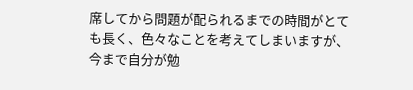席してから問題が配られるまでの時間がとても長く、色々なことを考えてしまいますが、今まで自分が勉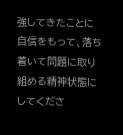強してきたことに自信をもって、落ち着いて問題に取り組める精神状態にしてくださ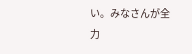い。みなさんが全力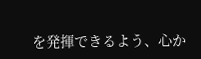を発揮できるよう、心か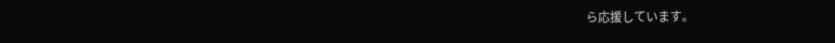ら応援しています。